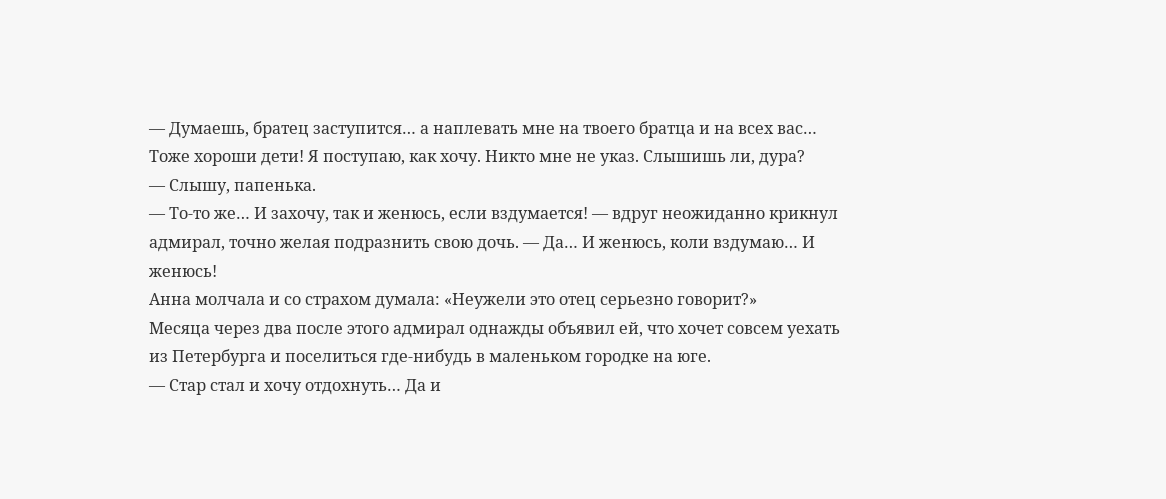— Думаешь, братец заступится… а наплевать мне на твоего братца и на всех вас… Тоже хороши дети! Я поступаю, как хочу. Никто мне не указ. Слышишь ли, дура?
— Слышу, папенька.
— То-то же… И захочу, так и женюсь, если вздумается! — вдруг неожиданно крикнул адмирал, точно желая подразнить свою дочь. — Да… И женюсь, коли вздумаю… И женюсь!
Анна молчала и со страхом думала: «Неужели это отец серьезно говорит?»
Месяца через два после этого адмирал однажды объявил ей, что хочет совсем уехать из Петербурга и поселиться где-нибудь в маленьком городке на юге.
— Стар стал и хочу отдохнуть… Да и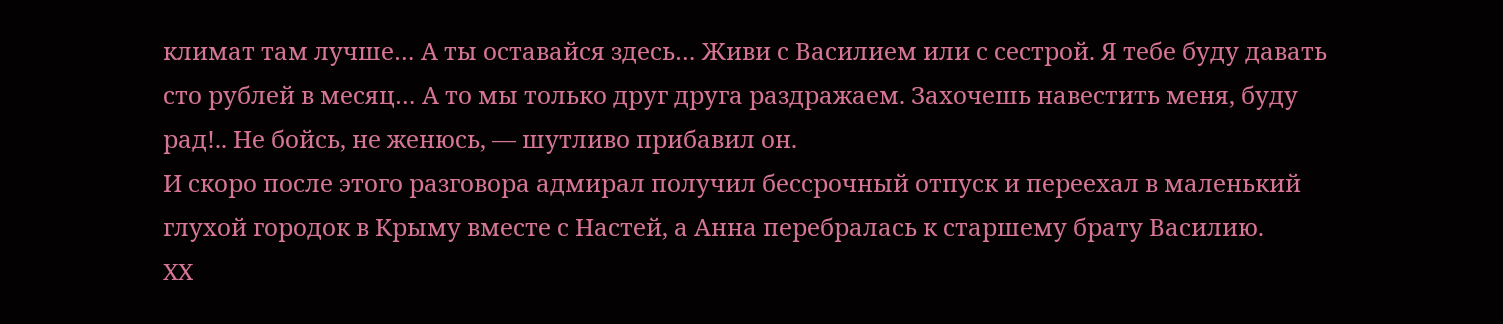климат там лучше… А ты оставайся здесь… Живи с Василием или с сестрой. Я тебе буду давать сто рублей в месяц… А то мы только друг друга раздражаем. Захочешь навестить меня, буду рад!.. Не бойсь, не женюсь, — шутливо прибавил он.
И скоро после этого разговора адмирал получил бессрочный отпуск и переехал в маленький глухой городок в Крыму вместе с Настей, а Анна перебралась к старшему брату Василию.
XX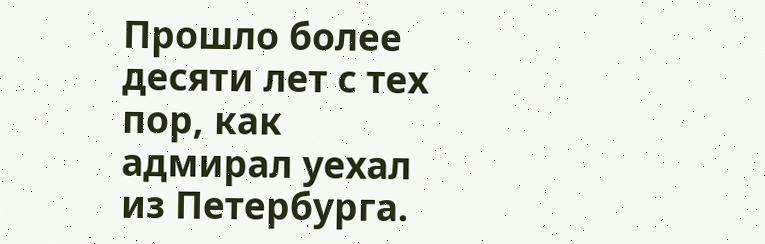Прошло более десяти лет с тех пор, как адмирал уехал из Петербурга.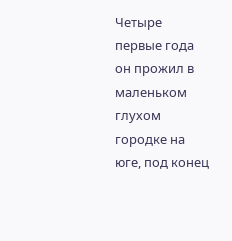Четыре первые года он прожил в маленьком глухом городке на юге, под конец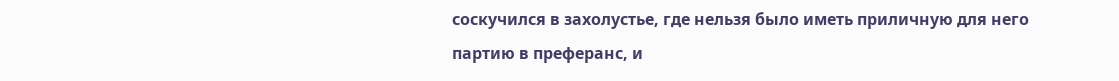соскучился в захолустье, где нельзя было иметь приличную для него партию в преферанс, и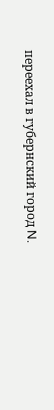переехал в губернский город N.